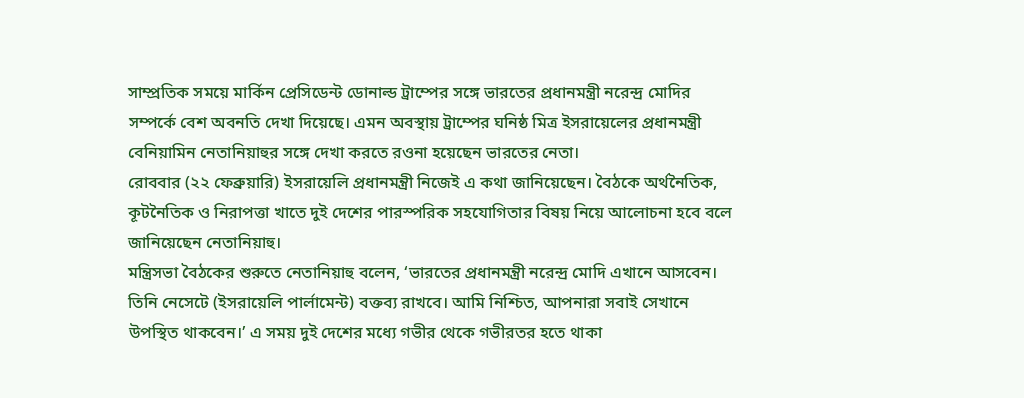সাম্প্রতিক সময়ে মার্কিন প্রেসিডেন্ট ডোনাল্ড ট্রাম্পের সঙ্গে ভারতের প্রধানমন্ত্রী নরেন্দ্র মোদির সম্পর্কে বেশ অবনতি দেখা দিয়েছে। এমন অবস্থায় ট্রাম্পের ঘনিষ্ঠ মিত্র ইসরায়েলের প্রধানমন্ত্রী বেনিয়ামিন নেতানিয়াহুর সঙ্গে দেখা করতে রওনা হয়েছেন ভারতের নেতা।
রোববার (২২ ফেব্রুয়ারি) ইসরায়েলি প্রধানমন্ত্রী নিজেই এ কথা জানিয়েছেন। বৈঠকে অর্থনৈতিক, কূটনৈতিক ও নিরাপত্তা খাতে দুই দেশের পারস্পরিক সহযোগিতার বিষয় নিয়ে আলোচনা হবে বলে জানিয়েছেন নেতানিয়াহু।
মন্ত্রিসভা বৈঠকের শুরুতে নেতানিয়াহু বলেন, ‘ভারতের প্রধানমন্ত্রী নরেন্দ্র মোদি এখানে আসবেন। তিনি নেসেটে (ইসরায়েলি পার্লামেন্ট) বক্তব্য রাখবে। আমি নিশ্চিত, আপনারা সবাই সেখানে উপস্থিত থাকবেন।’ এ সময় দুই দেশের মধ্যে গভীর থেকে গভীরতর হতে থাকা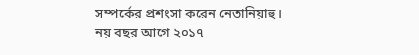সম্পর্কের প্রশংসা করেন নেতানিয়াহু।
নয় বছর আগে ২০১৭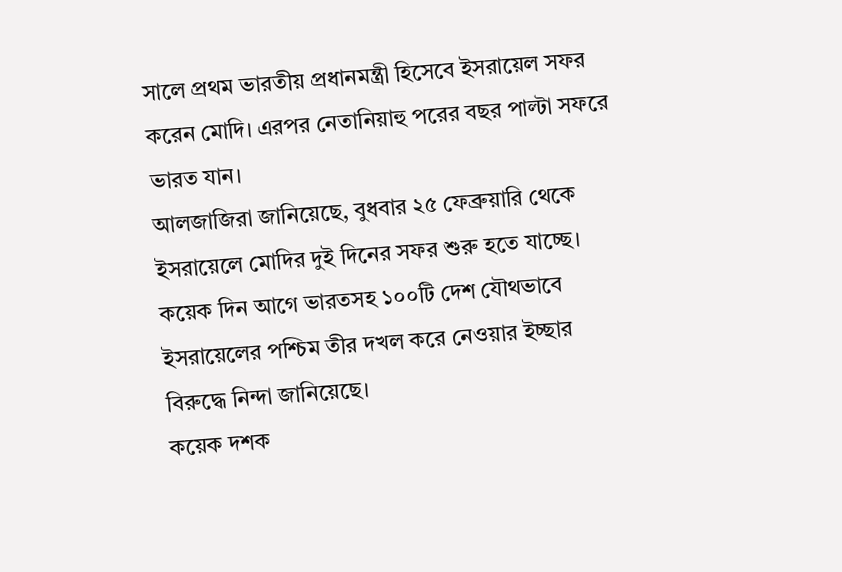সালে প্রথম ভারতীয় প্রধানমন্ত্রী হিসেবে ইসরায়েল সফর করেন মোদি। এরপর নেতানিয়াহু পরের বছর পাল্টা সফরে ভারত যান।
আলজাজিরা জানিয়েছে, বুধবার ২৫ ফেব্রুয়ারি থেকে ইসরায়েলে মোদির দুই দিনের সফর শুরু হতে যাচ্ছে। কয়েক দিন আগে ভারতসহ ১০০টি দেশ যৌথভাবে ইসরায়েলের পশ্চিম তীর দখল করে নেওয়ার ইচ্ছার বিরুদ্ধে নিন্দা জানিয়েছে।
কয়েক দশক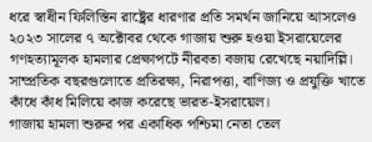ধরে স্বাধীন ফিলিস্তিন রাষ্ট্রের ধারণার প্রতি সমর্থন জানিয়ে আসলেও ২০২৩ সালের ৭ অক্টোবর থেকে গাজায় শুরু হওয়া ইসরায়েলের গণহত্যামূলক হামলার প্রেক্ষাপটে নীরবতা বজায় রেখেছে নয়াদিল্লি।
সাম্প্রতিক বছরগুলোতে প্রতিরক্ষা, নিরাপত্তা, বাণিজ্য ও প্রযুক্তি খাতে কাঁধে কাঁধ মিলিয়ে কাজ করেছে ভারত-ইসরায়েল।
গাজায় হামলা শুরুর পর একাধিক পশ্চিমা নেতা তেল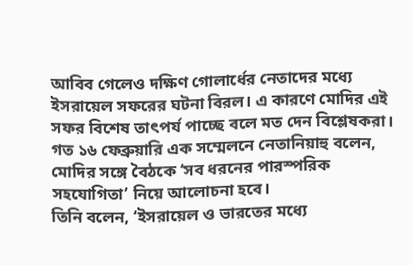আবিব গেলেও দক্ষিণ গোলার্ধের নেতাদের মধ্যে ইসরায়েল সফরের ঘটনা বিরল। এ কারণে মোদির এই সফর বিশেষ তাৎপর্য পাচ্ছে বলে মত দেন বিশ্লেষকরা।
গত ১৬ ফেব্রুয়ারি এক সম্মেলনে নেতানিয়াহু বলেন, মোদির সঙ্গে বৈঠকে ‘সব ধরনের পারস্পরিক সহযোগিতা’ নিয়ে আলোচনা হবে।
তিনি বলেন, ‘ইসরায়েল ও ভারতের মধ্যে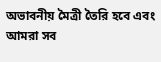অভাবনীয় মৈত্রী তৈরি হবে এবং আমরা সব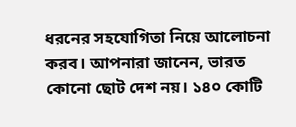ধরনের সহযোগিতা নিয়ে আলোচনা করব। আপনারা জানেন, ভারত কোনো ছোট দেশ নয়। ১৪০ কোটি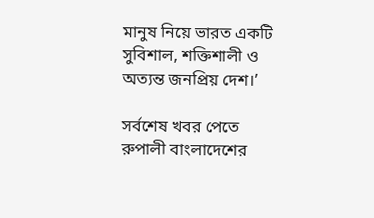মানুষ নিয়ে ভারত একটি সুবিশাল, শক্তিশালী ও অত্যন্ত জনপ্রিয় দেশ।’

সর্বশেষ খবর পেতে রুপালী বাংলাদেশের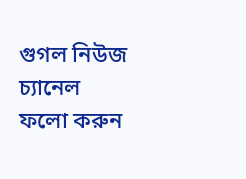গুগল নিউজ চ্যানেল ফলো করুন